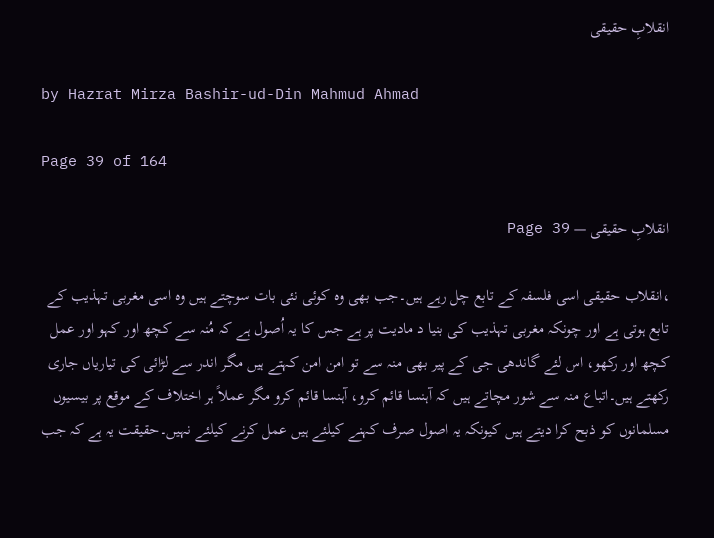انقلابِ حقیقی

by Hazrat Mirza Bashir-ud-Din Mahmud Ahmad

Page 39 of 164

انقلابِ حقیقی — Page 39

،انقلاب حقیقی اسی فلسفہ کے تابع چل رہے ہیں۔جب بھی وہ کوئی نئی بات سوچتے ہیں وہ اسی مغربی تہذیب کے تابع ہوتی ہے اور چونکہ مغربی تہذیب کی بنیا د مادیت پر ہے جس کا یہ اُصول ہے کہ مُنہ سے کچھ اور کہو اور عمل کچھ اور رکھو، اس لئے گاندھی جی کے پیر بھی منہ سے تو امن امن کہتے ہیں مگر اندر سے لڑائی کی تیاریاں جاری رکھتے ہیں۔اتباع منہ سے شور مچاتے ہیں کہ آہنسا قائم کرو، آہنسا قائم کرو مگر عملاً ہر اختلاف کے موقع پر بیسیوں مسلمانوں کو ذبح کرا دیتے ہیں کیونکہ یہ اصول صرف کہنے کیلئے ہیں عمل کرنے کیلئے نہیں۔حقیقت یہ ہے کہ جب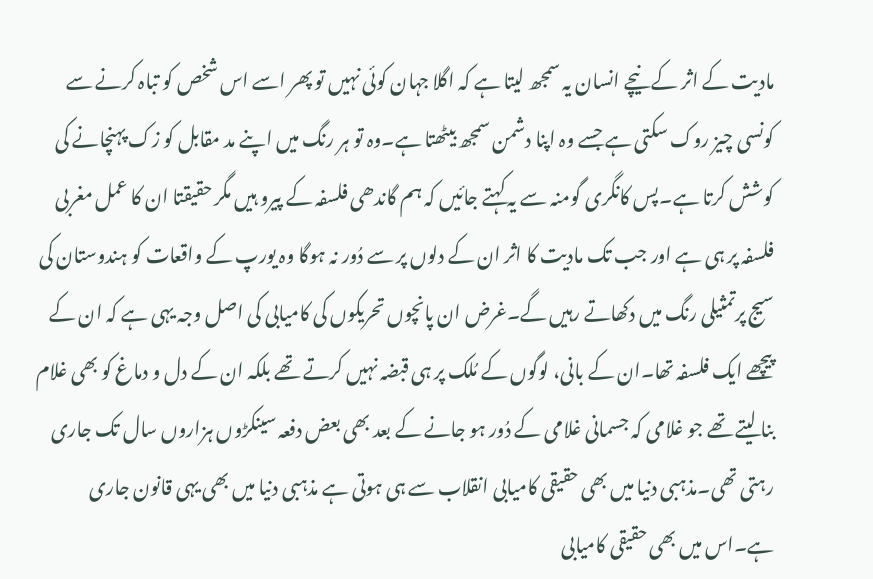مادیت کے اثر کے نیچے انسان یہ سمجھ لیتا ہے کہ اگلا جہان کوئی نہیں تو پھر اسے اس شخص کو تباہ کرنے سے کونسی چیز روک سکتی ہے جسے وہ اپنا دشمن سمجھ بیٹھتا ہے۔وہ تو ہر رنگ میں اپنے مد مقابل کو زک پہنچانے کی کوشش کرتا ہے۔پس کانگری گومنہ سے یہ کہتے جائیں کہ ہم گاندھی فلسفہ کے پیرو ہیں مگر حقیقتا ان کا عمل مغربی فلسفہ پر ہی ہے اور جب تک مادیت کا اثر ان کے دلوں پر سے دُور نہ ہوگا وہ یورپ کے واقعات کو ہندوستان کی سیج پرتمثیلی رنگ میں دکھاتے رہیں گے۔غرض ان پانچوں تحریکوں کی کامیابی کی اصل وجہ یہی ہے کہ ان کے پیچھے ایک فلسفہ تھا۔ان کے بانی، لوگوں کے مُلک پر ہی قبضہ نہیں کرتے تھے بلکہ ان کے دل و دماغ کو بھی غلام بنا لیتے تھے جو غلامی کہ جسمانی غلامی کے دُور ہو جانے کے بعد بھی بعض دفعہ سینکڑوں ہزاروں سال تک جاری رہتی تھی۔مذہبی دنیا میں بھی حقیقی کامیابی انقلاب سے ہی ہوتی ہے مذہبی دنیا میں بھی یہی قانون جاری ہے۔اس میں بھی حقیقی کامیابی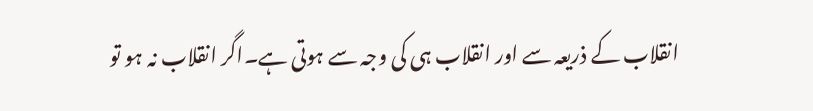انقلاب کے ذریعہ سے اور انقلاب ہی کی وجہ سے ہوتی ہے۔اگر انقلاب نہ ہو تو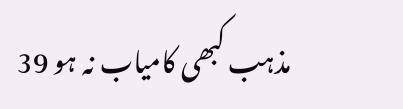مذہب کبھی کامیاب نہ ہو 39